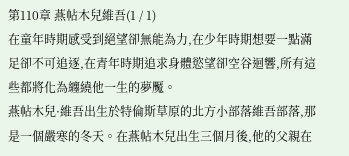第110章 燕帖木兒維吾(1 / 1)
在童年時期感受到絕望卻無能為力,在少年時期想要一點滿足卻不可追逐,在青年時期追求身體慾望卻空谷迴響,所有這些都將化為纏繞他一生的夢魘。
燕帖木兒·維吾出生於特倫斯草原的北方小部落維吾部落,那是一個嚴寒的冬天。在燕帖木兒出生三個月後,他的父親在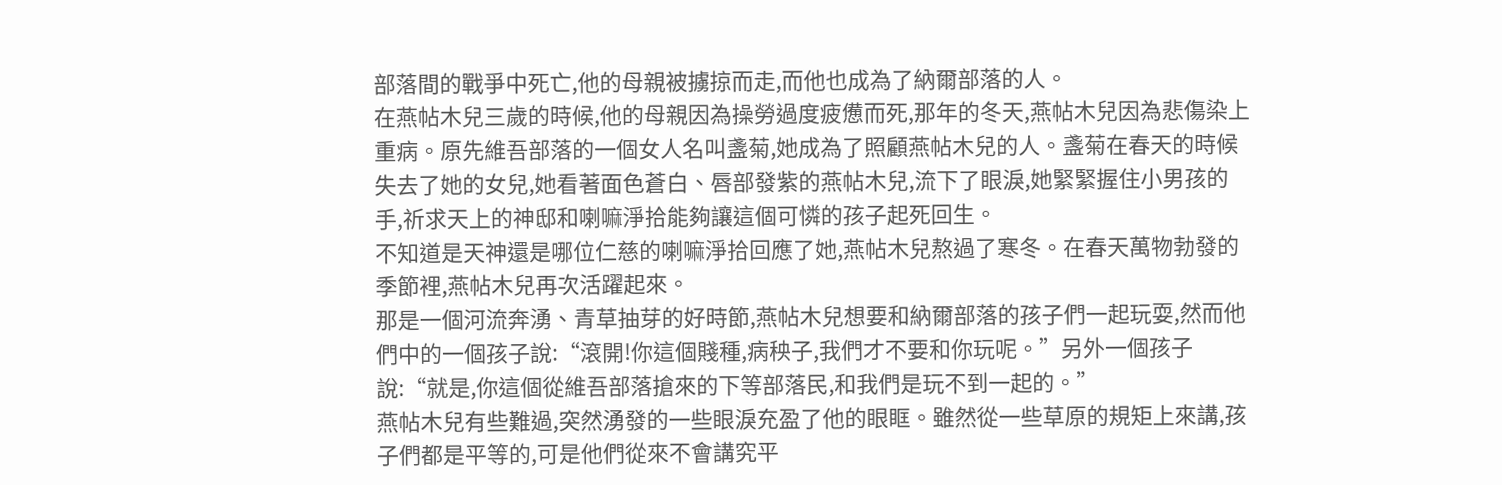部落間的戰爭中死亡,他的母親被擄掠而走,而他也成為了納爾部落的人。
在燕帖木兒三歲的時候,他的母親因為操勞過度疲憊而死,那年的冬天,燕帖木兒因為悲傷染上重病。原先維吾部落的一個女人名叫盞菊,她成為了照顧燕帖木兒的人。盞菊在春天的時候失去了她的女兒,她看著面色蒼白、唇部發紫的燕帖木兒,流下了眼淚,她緊緊握住小男孩的手,祈求天上的神邸和喇嘛淨拾能夠讓這個可憐的孩子起死回生。
不知道是天神還是哪位仁慈的喇嘛淨拾回應了她,燕帖木兒熬過了寒冬。在春天萬物勃發的季節裡,燕帖木兒再次活躍起來。
那是一個河流奔湧、青草抽芽的好時節,燕帖木兒想要和納爾部落的孩子們一起玩耍,然而他們中的一個孩子說:“滾開!你這個賤種,病秧子,我們才不要和你玩呢。”另外一個孩子說:“就是,你這個從維吾部落搶來的下等部落民,和我們是玩不到一起的。”
燕帖木兒有些難過,突然湧發的一些眼淚充盈了他的眼眶。雖然從一些草原的規矩上來講,孩子們都是平等的,可是他們從來不會講究平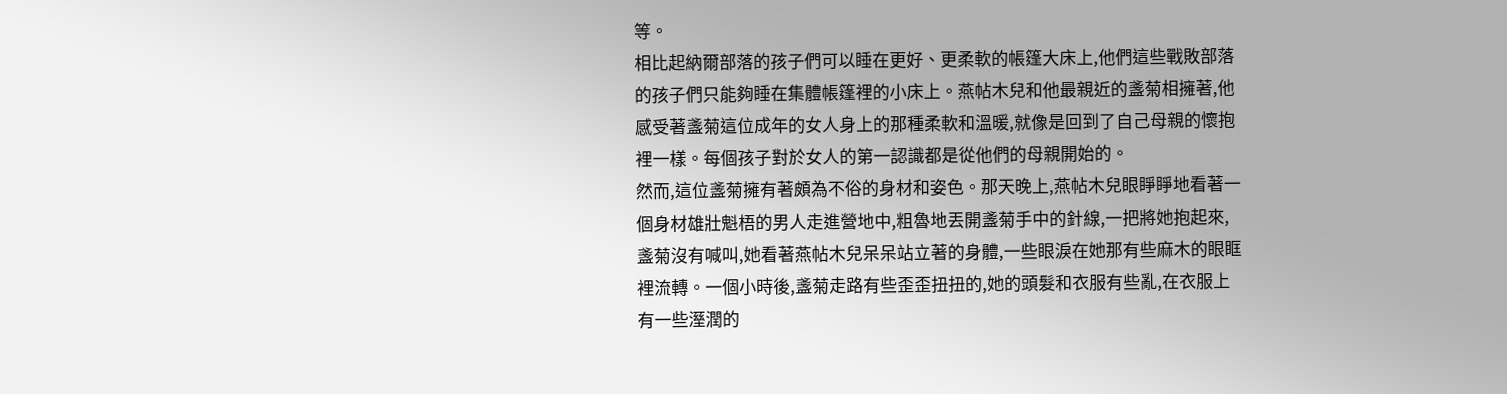等。
相比起納爾部落的孩子們可以睡在更好、更柔軟的帳篷大床上,他們這些戰敗部落的孩子們只能夠睡在集體帳篷裡的小床上。燕帖木兒和他最親近的盞菊相擁著,他感受著盞菊這位成年的女人身上的那種柔軟和溫暖,就像是回到了自己母親的懷抱裡一樣。每個孩子對於女人的第一認識都是從他們的母親開始的。
然而,這位盞菊擁有著頗為不俗的身材和姿色。那天晚上,燕帖木兒眼睜睜地看著一個身材雄壯魁梧的男人走進營地中,粗魯地丟開盞菊手中的針線,一把將她抱起來,盞菊沒有喊叫,她看著燕帖木兒呆呆站立著的身體,一些眼淚在她那有些麻木的眼眶裡流轉。一個小時後,盞菊走路有些歪歪扭扭的,她的頭髮和衣服有些亂,在衣服上有一些溼潤的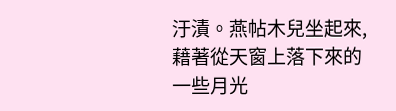汙漬。燕帖木兒坐起來,藉著從天窗上落下來的一些月光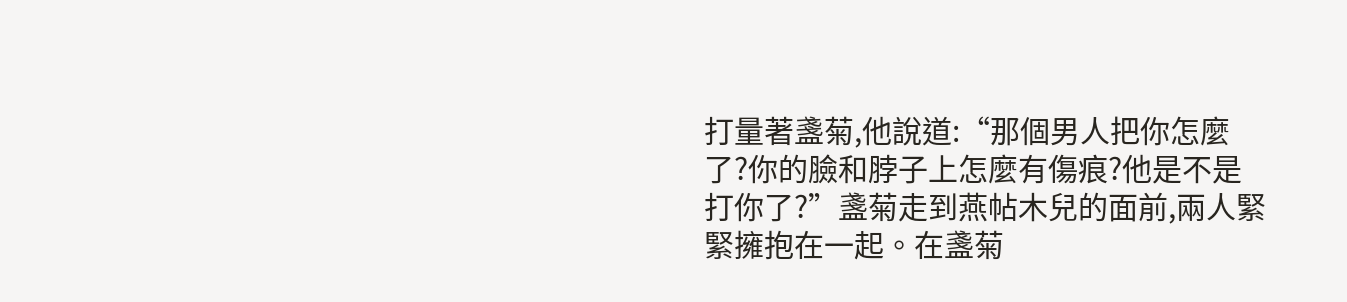打量著盞菊,他說道:“那個男人把你怎麼了?你的臉和脖子上怎麼有傷痕?他是不是打你了?”盞菊走到燕帖木兒的面前,兩人緊緊擁抱在一起。在盞菊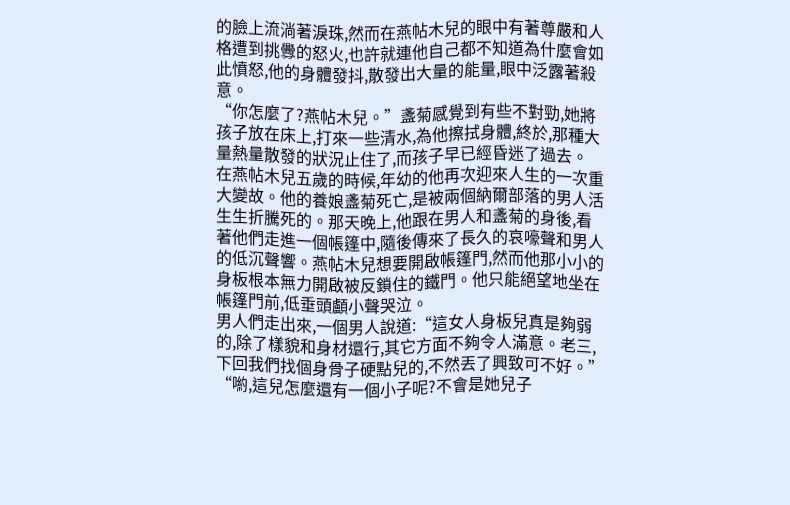的臉上流淌著淚珠,然而在燕帖木兒的眼中有著尊嚴和人格遭到挑釁的怒火,也許就連他自己都不知道為什麼會如此憤怒,他的身體發抖,散發出大量的能量,眼中泛露著殺意。
“你怎麼了?燕帖木兒。”盞菊感覺到有些不對勁,她將孩子放在床上,打來一些清水,為他擦拭身體,終於,那種大量熱量散發的狀況止住了,而孩子早已經昏迷了過去。
在燕帖木兒五歲的時候,年幼的他再次迎來人生的一次重大變故。他的養娘盞菊死亡,是被兩個納爾部落的男人活生生折騰死的。那天晚上,他跟在男人和盞菊的身後,看著他們走進一個帳篷中,隨後傳來了長久的哀嚎聲和男人的低沉聲響。燕帖木兒想要開啟帳篷門,然而他那小小的身板根本無力開啟被反鎖住的鐵門。他只能絕望地坐在帳篷門前,低垂頭顱小聲哭泣。
男人們走出來,一個男人說道:“這女人身板兒真是夠弱的,除了樣貌和身材還行,其它方面不夠令人滿意。老三,下回我們找個身骨子硬點兒的,不然丟了興致可不好。”
“喲,這兒怎麼還有一個小子呢?不會是她兒子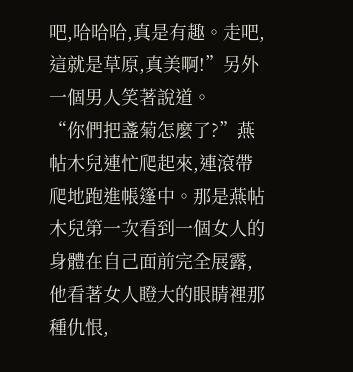吧,哈哈哈,真是有趣。走吧,這就是草原,真美啊!”另外一個男人笑著說道。
“你們把盞菊怎麼了?”燕帖木兒連忙爬起來,連滾帶爬地跑進帳篷中。那是燕帖木兒第一次看到一個女人的身體在自己面前完全展露,他看著女人瞪大的眼睛裡那種仇恨,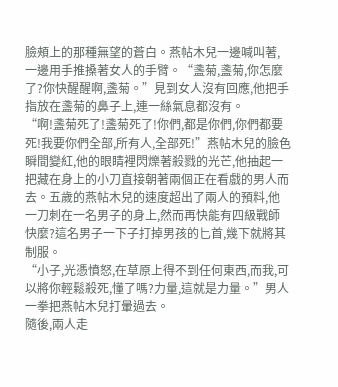臉頰上的那種無望的蒼白。燕帖木兒一邊喊叫著,一邊用手推搡著女人的手臂。“盞菊,盞菊,你怎麼了?你快醒醒啊,盞菊。”見到女人沒有回應,他把手指放在盞菊的鼻子上,連一絲氣息都沒有。
“啊!盞菊死了!盞菊死了!你們,都是你們,你們都要死!我要你們全部,所有人,全部死!”燕帖木兒的臉色瞬間變紅,他的眼睛裡閃爍著殺戮的光芒,他抽起一把藏在身上的小刀直接朝著兩個正在看戲的男人而去。五歲的燕帖木兒的速度超出了兩人的預料,他一刀刺在一名男子的身上,然而再快能有四級戰師快麼?這名男子一下子打掉男孩的匕首,幾下就將其制服。
“小子,光憑憤怒,在草原上得不到任何東西,而我,可以將你輕鬆殺死,懂了嗎?力量,這就是力量。”男人一拳把燕帖木兒打暈過去。
隨後,兩人走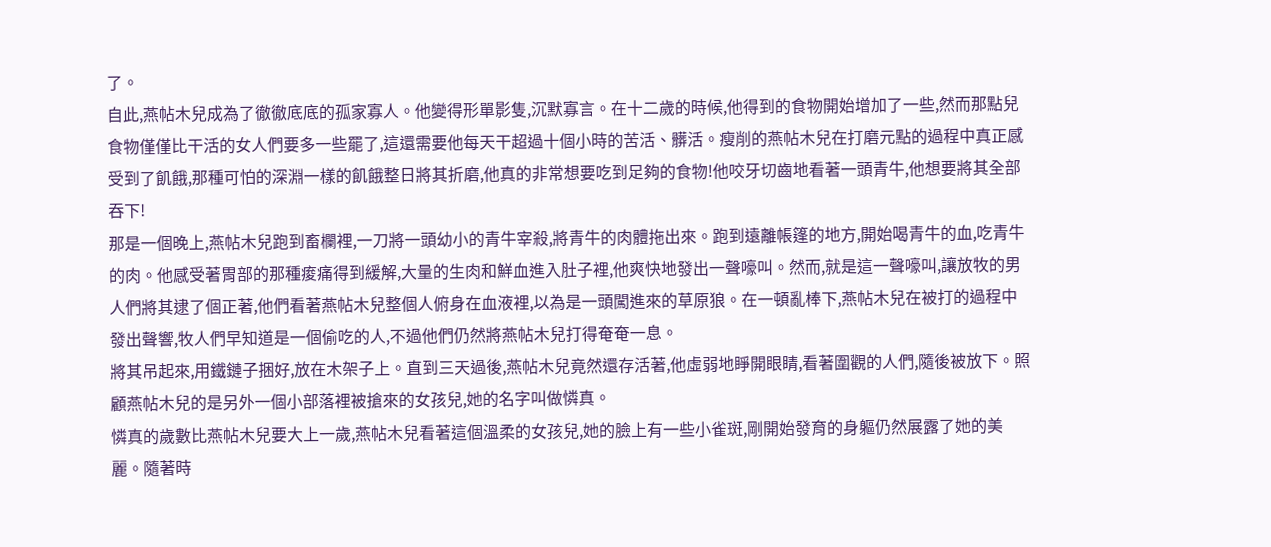了。
自此,燕帖木兒成為了徹徹底底的孤家寡人。他變得形單影隻,沉默寡言。在十二歲的時候,他得到的食物開始增加了一些,然而那點兒食物僅僅比干活的女人們要多一些罷了,這還需要他每天干超過十個小時的苦活、髒活。瘦削的燕帖木兒在打磨元點的過程中真正感受到了飢餓,那種可怕的深淵一樣的飢餓整日將其折磨,他真的非常想要吃到足夠的食物!他咬牙切齒地看著一頭青牛,他想要將其全部吞下!
那是一個晚上,燕帖木兒跑到畜欄裡,一刀將一頭幼小的青牛宰殺,將青牛的肉體拖出來。跑到遠離帳篷的地方,開始喝青牛的血,吃青牛的肉。他感受著胃部的那種痠痛得到緩解,大量的生肉和鮮血進入肚子裡,他爽快地發出一聲嚎叫。然而,就是這一聲嚎叫,讓放牧的男人們將其逮了個正著,他們看著燕帖木兒整個人俯身在血液裡,以為是一頭闖進來的草原狼。在一頓亂棒下,燕帖木兒在被打的過程中發出聲響,牧人們早知道是一個偷吃的人,不過他們仍然將燕帖木兒打得奄奄一息。
將其吊起來,用鐵鏈子捆好,放在木架子上。直到三天過後,燕帖木兒竟然還存活著,他虛弱地睜開眼睛,看著圍觀的人們,隨後被放下。照顧燕帖木兒的是另外一個小部落裡被搶來的女孩兒,她的名字叫做憐真。
憐真的歲數比燕帖木兒要大上一歲,燕帖木兒看著這個溫柔的女孩兒,她的臉上有一些小雀斑,剛開始發育的身軀仍然展露了她的美麗。隨著時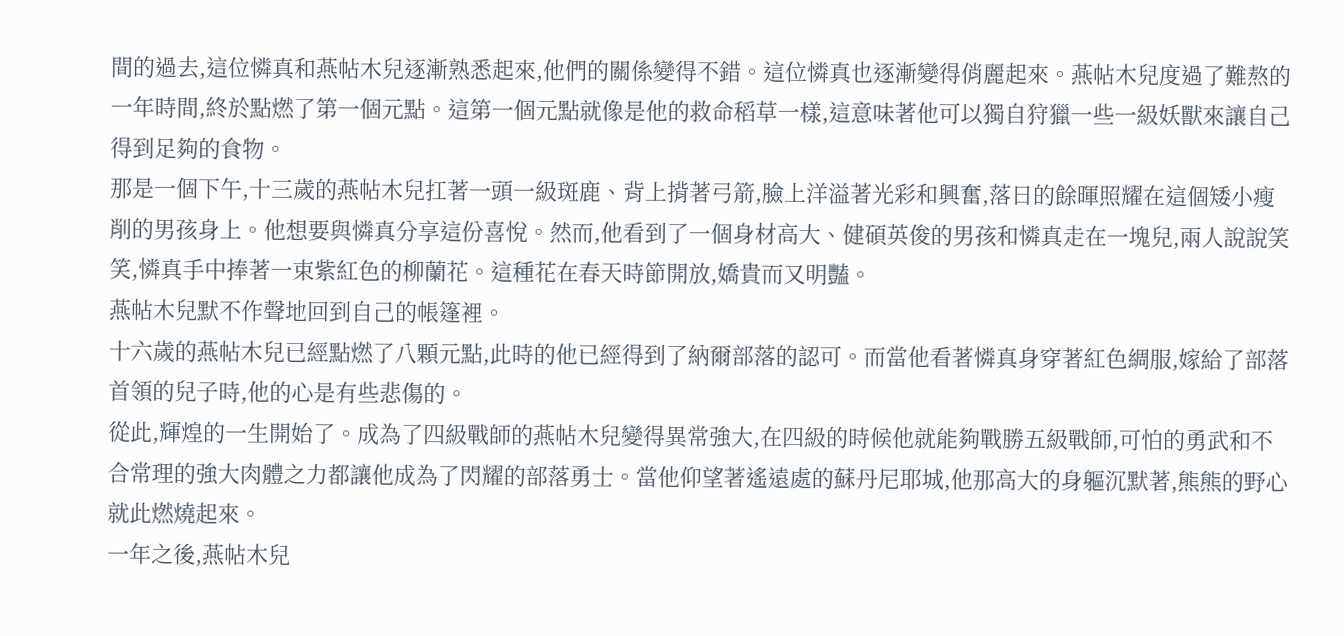間的過去,這位憐真和燕帖木兒逐漸熟悉起來,他們的關係變得不錯。這位憐真也逐漸變得俏麗起來。燕帖木兒度過了難熬的一年時間,終於點燃了第一個元點。這第一個元點就像是他的救命稻草一樣,這意味著他可以獨自狩獵一些一級妖獸來讓自己得到足夠的食物。
那是一個下午,十三歲的燕帖木兒扛著一頭一級斑鹿、背上揹著弓箭,臉上洋溢著光彩和興奮,落日的餘暉照耀在這個矮小瘦削的男孩身上。他想要與憐真分享這份喜悅。然而,他看到了一個身材高大、健碩英俊的男孩和憐真走在一塊兒,兩人說說笑笑,憐真手中捧著一束紫紅色的柳蘭花。這種花在春天時節開放,嬌貴而又明豔。
燕帖木兒默不作聲地回到自己的帳篷裡。
十六歲的燕帖木兒已經點燃了八顆元點,此時的他已經得到了納爾部落的認可。而當他看著憐真身穿著紅色綢服,嫁給了部落首領的兒子時,他的心是有些悲傷的。
從此,輝煌的一生開始了。成為了四級戰師的燕帖木兒變得異常強大,在四級的時候他就能夠戰勝五級戰師,可怕的勇武和不合常理的強大肉體之力都讓他成為了閃耀的部落勇士。當他仰望著遙遠處的蘇丹尼耶城,他那高大的身軀沉默著,熊熊的野心就此燃燒起來。
一年之後,燕帖木兒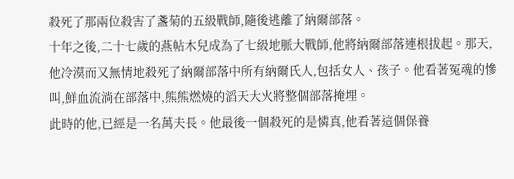殺死了那兩位殺害了盞菊的五級戰師,隨後逃離了納爾部落。
十年之後,二十七歲的燕帖木兒成為了七級地脈大戰師,他將納爾部落連根拔起。那天,他冷漠而又無情地殺死了納爾部落中所有納爾氏人,包括女人、孩子。他看著冤魂的慘叫,鮮血流淌在部落中,熊熊燃燒的滔天大火將整個部落掩埋。
此時的他,已經是一名萬夫長。他最後一個殺死的是憐真,他看著這個保養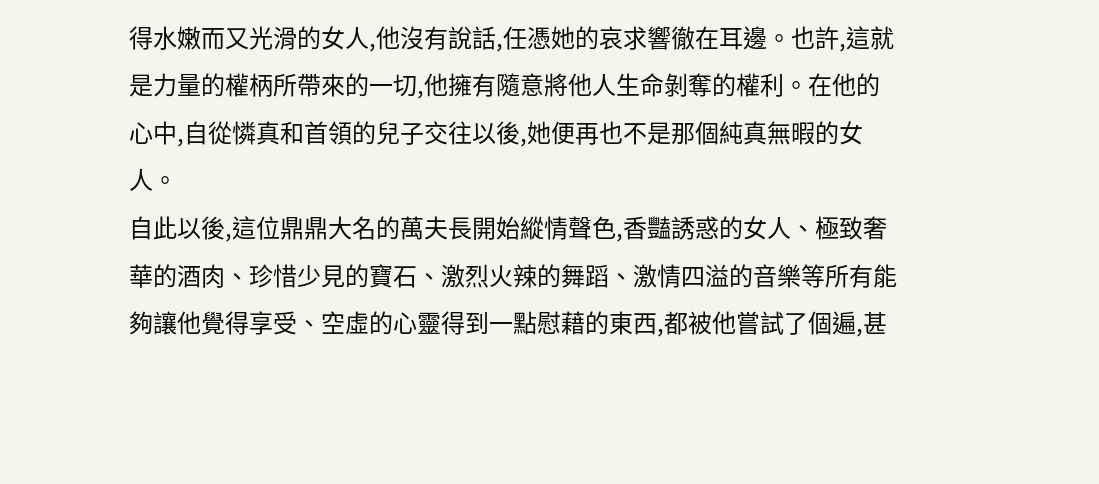得水嫩而又光滑的女人,他沒有說話,任憑她的哀求響徹在耳邊。也許,這就是力量的權柄所帶來的一切,他擁有隨意將他人生命剝奪的權利。在他的心中,自從憐真和首領的兒子交往以後,她便再也不是那個純真無暇的女人。
自此以後,這位鼎鼎大名的萬夫長開始縱情聲色,香豔誘惑的女人、極致奢華的酒肉、珍惜少見的寶石、激烈火辣的舞蹈、激情四溢的音樂等所有能夠讓他覺得享受、空虛的心靈得到一點慰藉的東西,都被他嘗試了個遍,甚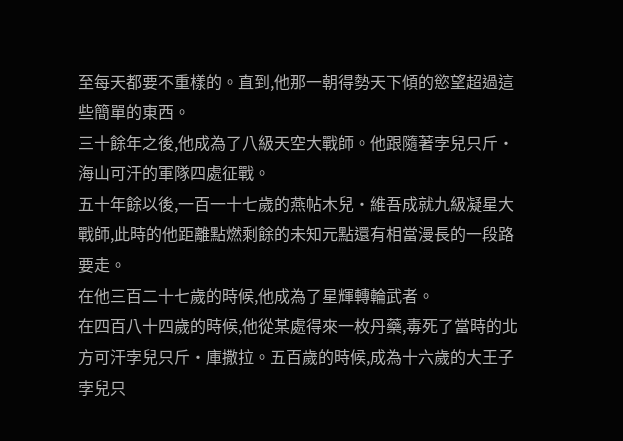至每天都要不重樣的。直到,他那一朝得勢天下傾的慾望超過這些簡單的東西。
三十餘年之後,他成為了八級天空大戰師。他跟隨著孛兒只斤·海山可汗的軍隊四處征戰。
五十年餘以後,一百一十七歲的燕帖木兒·維吾成就九級凝星大戰師,此時的他距離點燃剩餘的未知元點還有相當漫長的一段路要走。
在他三百二十七歲的時候,他成為了星輝轉輪武者。
在四百八十四歲的時候,他從某處得來一枚丹藥,毒死了當時的北方可汗孛兒只斤·庫撒拉。五百歲的時候,成為十六歲的大王子孛兒只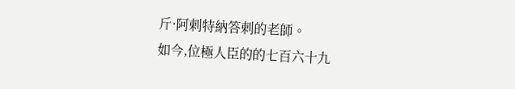斤·阿剌特納答剌的老師。
如今,位極人臣的的七百六十九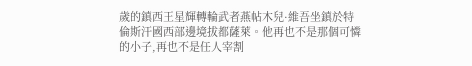歲的鎮西王星輝轉輪武者燕帖木兒·維吾坐鎮於特倫斯汗國西部邊境拔都薩萊。他再也不是那個可憐的小子,再也不是任人宰割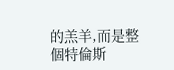的羔羊,而是整個特倫斯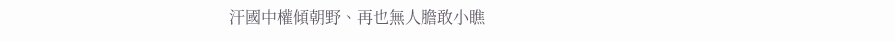汗國中權傾朝野、再也無人膽敢小瞧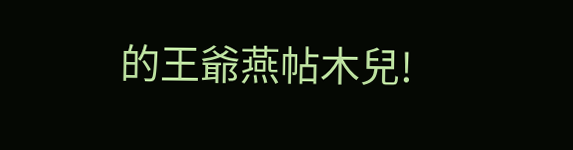的王爺燕帖木兒!